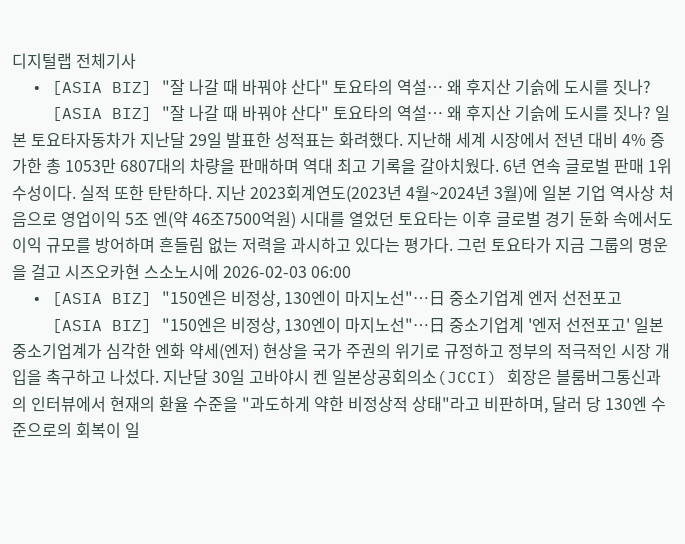디지털랩 전체기사
  • [ASIA BIZ] "잘 나갈 때 바꿔야 산다" 토요타의 역설… 왜 후지산 기슭에 도시를 짓나?
    [ASIA BIZ] "잘 나갈 때 바꿔야 산다" 토요타의 역설… 왜 후지산 기슭에 도시를 짓나? 일본 토요타자동차가 지난달 29일 발표한 성적표는 화려했다. 지난해 세계 시장에서 전년 대비 4% 증가한 총 1053만 6807대의 차량을 판매하며 역대 최고 기록을 갈아치웠다. 6년 연속 글로벌 판매 1위 수성이다. 실적 또한 탄탄하다. 지난 2023회계연도(2023년 4월~2024년 3월)에 일본 기업 역사상 처음으로 영업이익 5조 엔(약 46조7500억원) 시대를 열었던 토요타는 이후 글로벌 경기 둔화 속에서도 이익 규모를 방어하며 흔들림 없는 저력을 과시하고 있다는 평가다. 그런 토요타가 지금 그룹의 명운을 걸고 시즈오카현 스소노시에 2026-02-03 06:00
  • [ASIA BIZ] "150엔은 비정상, 130엔이 마지노선"…日 중소기업계 엔저 선전포고
    [ASIA BIZ] "150엔은 비정상, 130엔이 마지노선"…日 중소기업계 '엔저 선전포고' 일본 중소기업계가 심각한 엔화 약세(엔저) 현상을 국가 주권의 위기로 규정하고 정부의 적극적인 시장 개입을 촉구하고 나섰다. 지난달 30일 고바야시 켄 일본상공회의소(JCCI) 회장은 블룸버그통신과의 인터뷰에서 현재의 환율 수준을 "과도하게 약한 비정상적 상태"라고 비판하며, 달러 당 130엔 수준으로의 회복이 일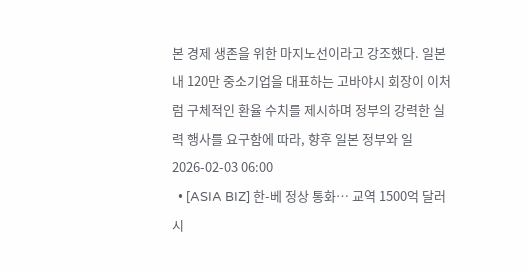본 경제 생존을 위한 마지노선이라고 강조했다. 일본 내 120만 중소기업을 대표하는 고바야시 회장이 이처럼 구체적인 환율 수치를 제시하며 정부의 강력한 실력 행사를 요구함에 따라, 향후 일본 정부와 일 2026-02-03 06:00
  • [ASIA BIZ] 한-베 정상 통화… 교역 1500억 달러 시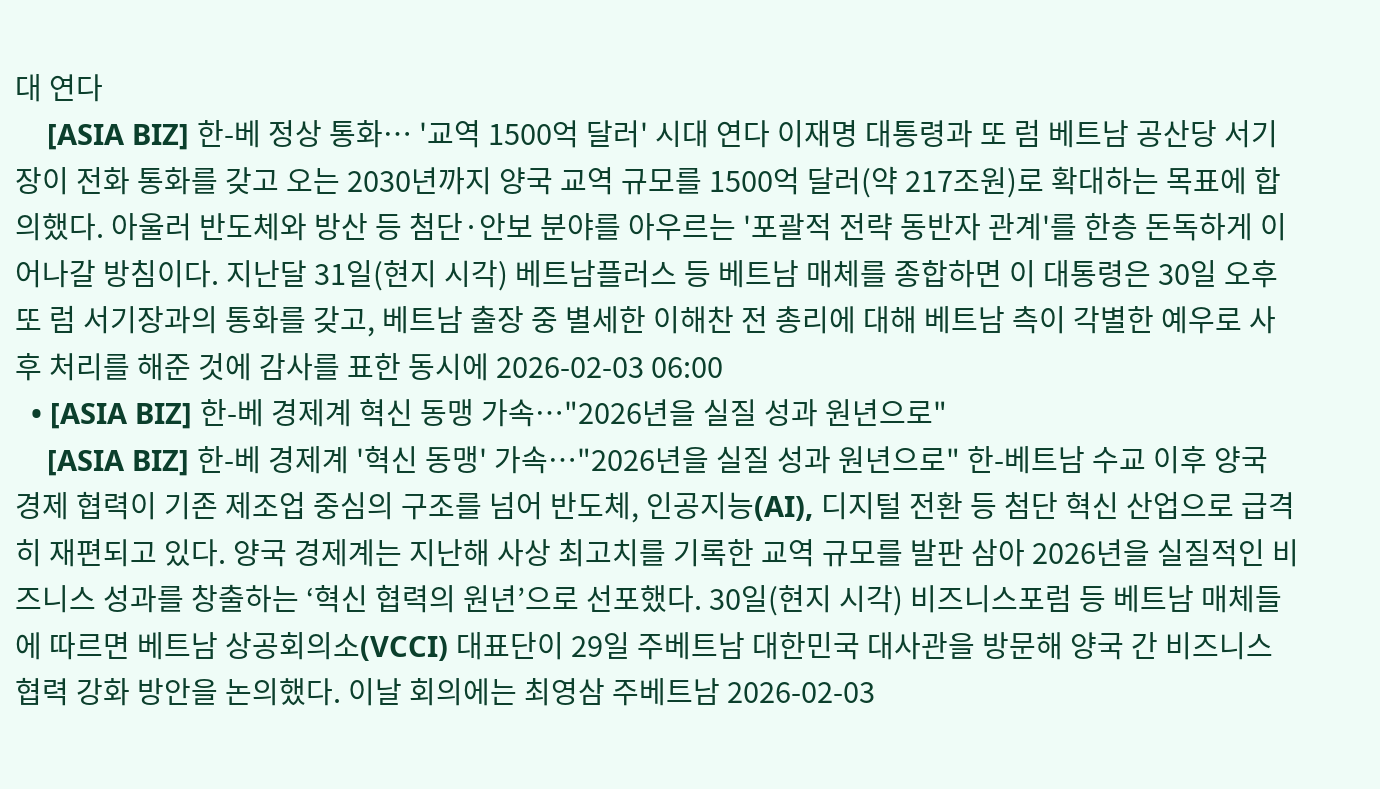대 연다
    [ASIA BIZ] 한-베 정상 통화… '교역 1500억 달러' 시대 연다 이재명 대통령과 또 럼 베트남 공산당 서기장이 전화 통화를 갖고 오는 2030년까지 양국 교역 규모를 1500억 달러(약 217조원)로 확대하는 목표에 합의했다. 아울러 반도체와 방산 등 첨단·안보 분야를 아우르는 '포괄적 전략 동반자 관계'를 한층 돈독하게 이어나갈 방침이다. 지난달 31일(현지 시각) 베트남플러스 등 베트남 매체를 종합하면 이 대통령은 30일 오후 또 럼 서기장과의 통화를 갖고, 베트남 출장 중 별세한 이해찬 전 총리에 대해 베트남 측이 각별한 예우로 사후 처리를 해준 것에 감사를 표한 동시에 2026-02-03 06:00
  • [ASIA BIZ] 한-베 경제계 혁신 동맹 가속…"2026년을 실질 성과 원년으로"
    [ASIA BIZ] 한-베 경제계 '혁신 동맹' 가속…"2026년을 실질 성과 원년으로" 한-베트남 수교 이후 양국 경제 협력이 기존 제조업 중심의 구조를 넘어 반도체, 인공지능(AI), 디지털 전환 등 첨단 혁신 산업으로 급격히 재편되고 있다. 양국 경제계는 지난해 사상 최고치를 기록한 교역 규모를 발판 삼아 2026년을 실질적인 비즈니스 성과를 창출하는 ‘혁신 협력의 원년’으로 선포했다. 30일(현지 시각) 비즈니스포럼 등 베트남 매체들에 따르면 베트남 상공회의소(VCCI) 대표단이 29일 주베트남 대한민국 대사관을 방문해 양국 간 비즈니스 협력 강화 방안을 논의했다. 이날 회의에는 최영삼 주베트남 2026-02-03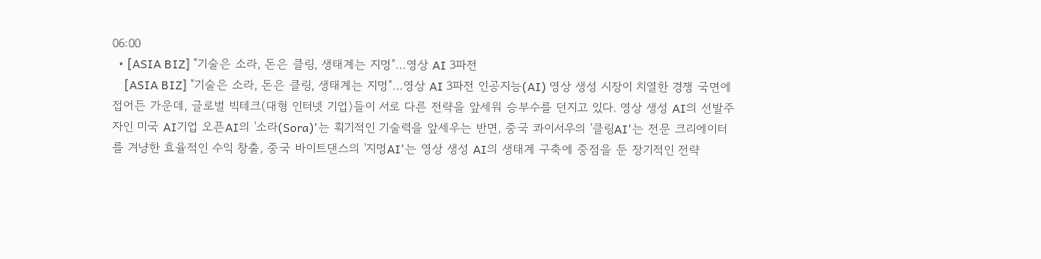06:00
  • [ASIA BIZ] "기술은 소라, 돈은 클링, 생태계는 지멍"…영상 AI 3파전
    [ASIA BIZ] "기술은 소라, 돈은 클링, 생태계는 지멍"…영상 AI 3파전 인공지능(AI) 영상 생성 시장이 치열한 경쟁 국면에 접어든 가운데, 글로벌 빅테크(대형 인터넷 기업)들이 서로 다른 전략을 앞세워 승부수를 던지고 있다. 영상 생성 AI의 선발주자인 미국 AI기업 오픈AI의 '소라(Sora)'는 획기적인 기술력을 앞세우는 반면, 중국 콰이서우의 '클링AI'는 전문 크리에이터를 겨냥한 효율적인 수익 창출, 중국 바이트댄스의 '지멍AI'는 영상 생성 AI의 생태계 구축에 중점을 둔 장기적인 전략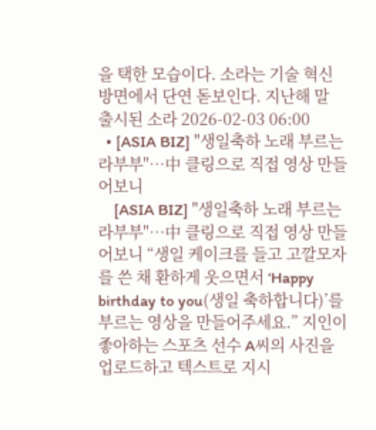을 택한 모습이다. 소라는 기술 혁신 방면에서 단연 돋보인다. 지난해 말 출시된 소라 2026-02-03 06:00
  • [ASIA BIZ] "생일축하 노래 부르는 라부부"…中 클링으로 직접 영상 만들어보니
    [ASIA BIZ] "생일축하 노래 부르는 라부부"…中 클링으로 직접 영상 만들어보니 “생일 케이크를 들고 고깔모자를 쓴 채 환하게 웃으면서 ‘Happy birthday to you(생일 축하합니다)’를 부르는 영상을 만들어주세요.” 지인이 좋아하는 스포츠 선수 A씨의 사진을 업로드하고 텍스트로 지시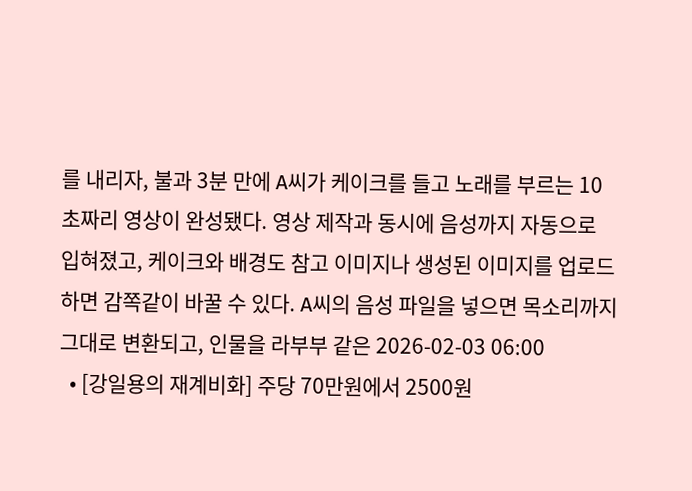를 내리자, 불과 3분 만에 A씨가 케이크를 들고 노래를 부르는 10초짜리 영상이 완성됐다. 영상 제작과 동시에 음성까지 자동으로 입혀졌고, 케이크와 배경도 참고 이미지나 생성된 이미지를 업로드하면 감쪽같이 바꿀 수 있다. A씨의 음성 파일을 넣으면 목소리까지 그대로 변환되고, 인물을 라부부 같은 2026-02-03 06:00
  • [강일용의 재계비화] 주당 70만원에서 2500원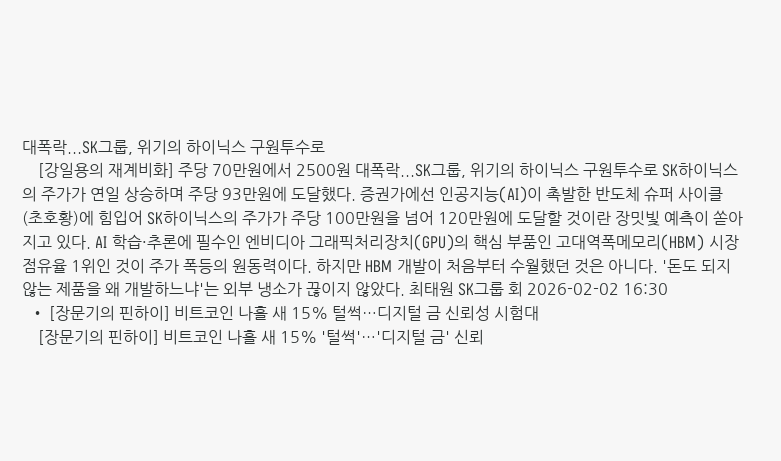대폭락...SK그룹, 위기의 하이닉스 구원투수로
    [강일용의 재계비화] 주당 70만원에서 2500원 대폭락...SK그룹, 위기의 하이닉스 구원투수로 SK하이닉스의 주가가 연일 상승하며 주당 93만원에 도달했다. 증권가에선 인공지능(AI)이 촉발한 반도체 슈퍼 사이클(초호황)에 힘입어 SK하이닉스의 주가가 주당 100만원을 넘어 120만원에 도달할 것이란 장밋빛 예측이 쏟아지고 있다. AI 학습·추론에 필수인 엔비디아 그래픽처리장치(GPU)의 핵심 부품인 고대역폭메모리(HBM) 시장 점유율 1위인 것이 주가 폭등의 원동력이다. 하지만 HBM 개발이 처음부터 수월했던 것은 아니다. '돈도 되지 않는 제품을 왜 개발하느냐'는 외부 냉소가 끊이지 않았다. 최태원 SK그룹 회 2026-02-02 16:30
  • [장문기의 핀하이] 비트코인 나흘 새 15% 털썩…디지털 금 신뢰성 시험대
    [장문기의 핀하이] 비트코인 나흘 새 15% '털썩'…'디지털 금' 신뢰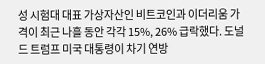성 시험대 대표 가상자산인 비트코인과 이더리움 가격이 최근 나흘 동안 각각 15%, 26% 급락했다. 도널드 트럼프 미국 대통령이 차기 연방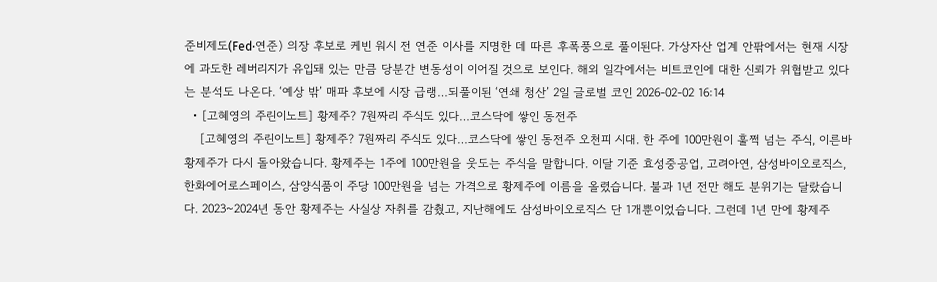준비제도(Fed·연준) 의장 후보로 케빈 워시 전 연준 이사를 지명한 데 따른 후폭풍으로 풀이된다. 가상자산 업계 안팎에서는 현재 시장에 과도한 레버리지가 유입돼 있는 만큼 당분간 변동성이 이어질 것으로 보인다. 해외 일각에서는 비트코인에 대한 신뢰가 위협받고 있다는 분석도 나온다. ‘예상 밖’ 매파 후보에 시장 급랭…되풀이된 ‘연쇄 청산’ 2일 글로벌 코인 2026-02-02 16:14
  • [고혜영의 주린이노트] 황제주? 7원짜리 주식도 있다…코스닥에 쌓인 동전주
    [고혜영의 주린이노트] 황제주? 7원짜리 주식도 있다…코스닥에 쌓인 동전주 오천피 시대. 한 주에 100만원이 훌쩍 넘는 주식, 이른바 황제주가 다시 돌아왔습니다. 황제주는 1주에 100만원을 웃도는 주식을 말합니다. 이달 기준 효성중공업, 고려아연, 삼성바이오로직스, 한화에어로스페이스, 삼양식품이 주당 100만원을 넘는 가격으로 황제주에 이름을 올렸습니다. 불과 1년 전만 해도 분위기는 달랐습니다. 2023~2024년 동안 황제주는 사실상 자취를 감췄고, 지난해에도 삼성바이오로직스 단 1개뿐이었습니다. 그런데 1년 만에 황제주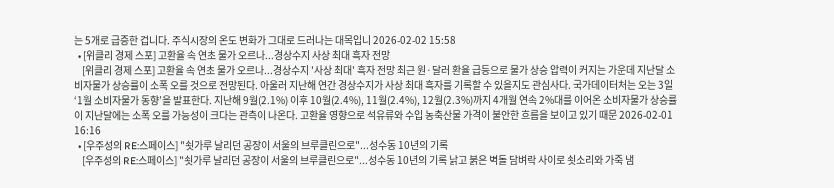는 5개로 급증한 겁니다. 주식시장의 온도 변화가 그대로 드러나는 대목입니 2026-02-02 15:58
  • [위클리 경제 스포] 고환율 속 연초 물가 오르나...경상수지 사상 최대 흑자 전망
    [위클리 경제 스포] 고환율 속 연초 물가 오르나...경상수지 '사상 최대' 흑자 전망 최근 원·달러 환율 급등으로 물가 상승 압력이 커지는 가운데 지난달 소비자물가 상승률이 소폭 오를 것으로 전망된다. 아울러 지난해 연간 경상수지가 사상 최대 흑자를 기록할 수 있을지도 관심사다. 국가데이터처는 오는 3일 ‘1월 소비자물가 동향’을 발표한다. 지난해 9월(2.1%) 이후 10월(2.4%), 11월(2.4%), 12월(2.3%)까지 4개월 연속 2%대를 이어온 소비자물가 상승률이 지난달에는 소폭 오를 가능성이 크다는 관측이 나온다. 고환율 영향으로 석유류와 수입 농축산물 가격이 불안한 흐름을 보이고 있기 때문 2026-02-01 16:16
  • [우주성의 RE:스페이스] "쇳가루 날리던 공장이 서울의 브루클린으로"...성수동 10년의 기록
    [우주성의 RE:스페이스] "쇳가루 날리던 공장이 서울의 브루클린으로"...성수동 10년의 기록 낡고 붉은 벽돌 담벼락 사이로 쇳소리와 가죽 냄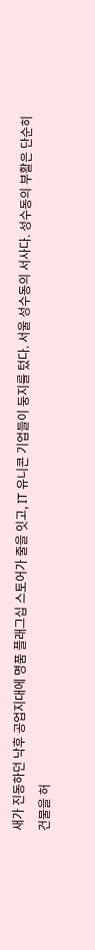새가 진동하던 낙후 공업지대에 명품 플래그십 스토어가 줄을 잇고, IT 유니콘 기업들이 둥지를 텄다. 서울 성수동의 서사다. 성수동의 부활은 단순히 건물을 허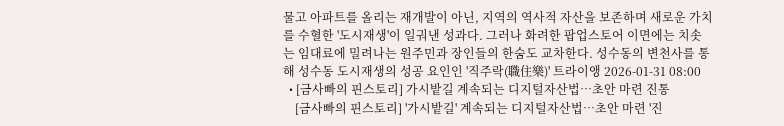물고 아파트를 올리는 재개발이 아닌, 지역의 역사적 자산을 보존하며 새로운 가치를 수혈한 '도시재생'이 일궈낸 성과다. 그러나 화려한 팝업스토어 이면에는 치솟는 임대료에 밀려나는 원주민과 장인들의 한숨도 교차한다. 성수동의 변천사를 통해 성수동 도시재생의 성공 요인인 '직주락(職住樂)' 트라이앵 2026-01-31 08:00
  • [금사빠의 핀스토리] 가시밭길 계속되는 디지털자산법…초안 마련 진통
    [금사빠의 핀스토리] '가시밭길' 계속되는 디지털자산법…초안 마련 '진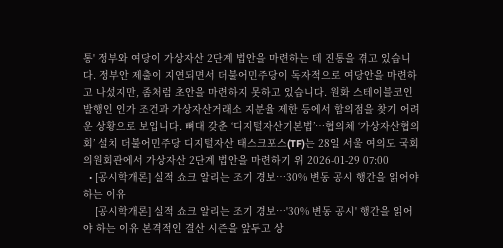통' 정부와 여당이 가상자산 2단계 법안을 마련하는 데 진통을 겪고 있습니다. 정부안 제출이 지연되면서 더불어민주당이 독자적으로 여당안을 마련하고 나섰지만, 좀처럼 초안을 마련하지 못하고 있습니다. 원화 스테이블코인 발행인 인가 조건과 가상자산거래소 지분율 제한 등에서 합의점을 찾기 어려운 상황으로 보입니다. 뼈대 갖춘 ‘디지털자산기본법’…협의체 ‘가상자산협의회’ 설치 더불어민주당 디지털자산 태스크포스(TF)는 28일 서울 여의도 국회의원회관에서 가상자산 2단계 법안을 마련하기 위 2026-01-29 07:00
  • [공시학개론] 실적 쇼크 알리는 조기 경보…30% 변동 공시 행간을 읽어야 하는 이유
    [공시학개론] 실적 쇼크 알리는 조기 경보…'30% 변동 공시' 행간을 읽어야 하는 이유 본격적인 결산 시즌을 앞두고 상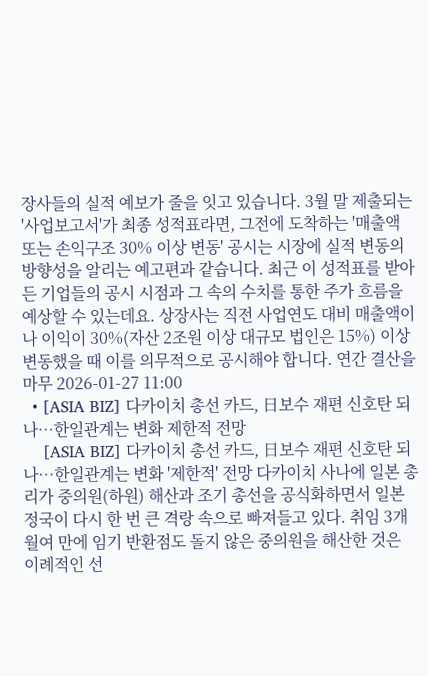장사들의 실적 예보가 줄을 잇고 있습니다. 3월 말 제출되는 '사업보고서'가 최종 성적표라면, 그전에 도착하는 '매출액 또는 손익구조 30% 이상 변동' 공시는 시장에 실적 변동의 방향성을 알리는 예고편과 같습니다. 최근 이 성적표를 받아 든 기업들의 공시 시점과 그 속의 수치를 통한 주가 흐름을 예상할 수 있는데요. 상장사는 직전 사업연도 대비 매출액이나 이익이 30%(자산 2조원 이상 대규모 법인은 15%) 이상 변동했을 때 이를 의무적으로 공시해야 합니다. 연간 결산을 마무 2026-01-27 11:00
  • [ASIA BIZ] 다카이치 총선 카드, 日보수 재편 신호탄 되나…한일관계는 변화 제한적 전망
    [ASIA BIZ] 다카이치 총선 카드, 日보수 재편 신호탄 되나…한일관계는 변화 '제한적' 전망 다카이치 사나에 일본 총리가 중의원(하원) 해산과 조기 총선을 공식화하면서 일본 정국이 다시 한 번 큰 격랑 속으로 빠져들고 있다. 취임 3개월여 만에 임기 반환점도 돌지 않은 중의원을 해산한 것은 이례적인 선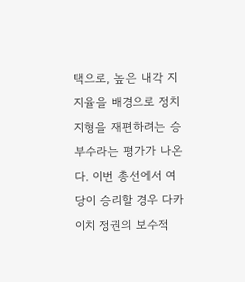택으로, 높은 내각 지지율을 배경으로 정치 지형을 재편하려는 승부수라는 평가가 나온다. 이번 총선에서 여당이 승리할 경우 다카이치 정권의 보수적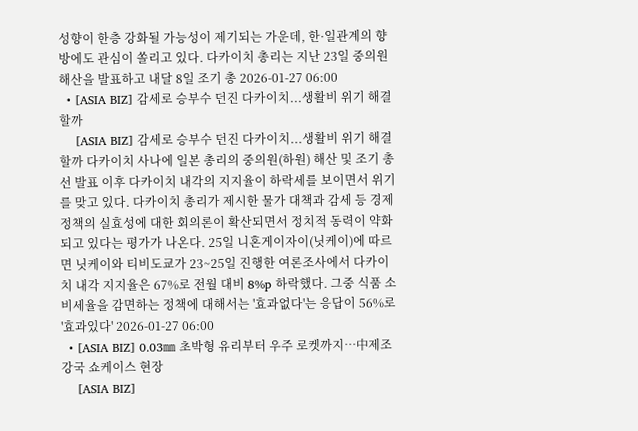성향이 한층 강화될 가능성이 제기되는 가운데, 한·일관계의 향방에도 관심이 쏠리고 있다. 다카이치 총리는 지난 23일 중의원 해산을 발표하고 내달 8일 조기 총 2026-01-27 06:00
  • [ASIA BIZ] 감세로 승부수 던진 다카이치...생활비 위기 해결할까
    [ASIA BIZ] 감세로 승부수 던진 다카이치...생활비 위기 해결할까 다카이치 사나에 일본 총리의 중의원(하원) 해산 및 조기 총선 발표 이후 다카이치 내각의 지지율이 하락세를 보이면서 위기를 맞고 있다. 다카이치 총리가 제시한 물가 대책과 감세 등 경제 정책의 실효성에 대한 회의론이 확산되면서 정치적 동력이 약화되고 있다는 평가가 나온다. 25일 니혼게이자이(닛케이)에 따르면 닛케이와 티비도쿄가 23~25일 진행한 여론조사에서 다카이치 내각 지지율은 67%로 전월 대비 8%p 하락했다. 그중 식품 소비세율을 감면하는 정책에 대해서는 '효과없다'는 응답이 56%로 '효과있다' 2026-01-27 06:00
  • [ASIA BIZ] 0.03㎜ 초박형 유리부터 우주 로켓까지…中제조강국 쇼케이스 현장
    [ASIA BIZ]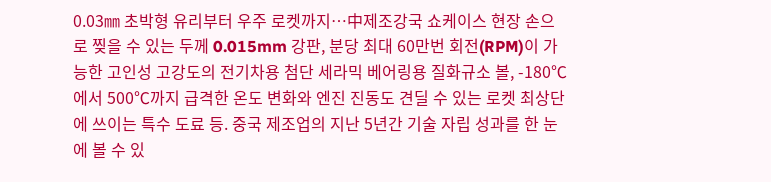0.03㎜ 초박형 유리부터 우주 로켓까지…中제조강국 쇼케이스 현장 손으로 찢을 수 있는 두께 0.015mm 강판, 분당 최대 60만번 회전(RPM)이 가능한 고인성 고강도의 전기차용 첨단 세라믹 베어링용 질화규소 볼, -180℃에서 500℃까지 급격한 온도 변화와 엔진 진동도 견딜 수 있는 로켓 최상단에 쓰이는 특수 도료 등. 중국 제조업의 지난 5년간 기술 자립 성과를 한 눈에 볼 수 있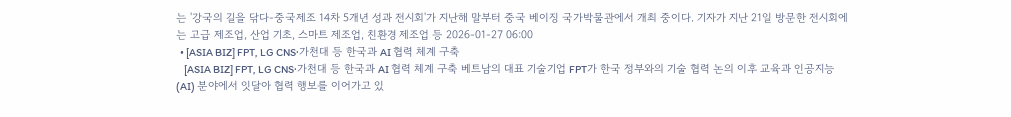는 '강국의 길을 닦다-중국제조 14차 5개년 성과 전시회'가 지난해 말부터 중국 베이징 국가박물관에서 개최 중이다. 기자가 지난 21일 방문한 전시회에는 고급 제조업, 산업 기초, 스마트 제조업, 친환경 제조업 등 2026-01-27 06:00
  • [ASIA BIZ] FPT, LG CNS·가천대 등 한국과 AI 협력 체계 구축
    [ASIA BIZ] FPT, LG CNS·가천대 등 한국과 AI 협력 체계 구축 베트남의 대표 기술기업 FPT가 한국 정부와의 기술 협력 논의 이후 교육과 인공지능(AI) 분야에서 잇달아 협력 행보를 이어가고 있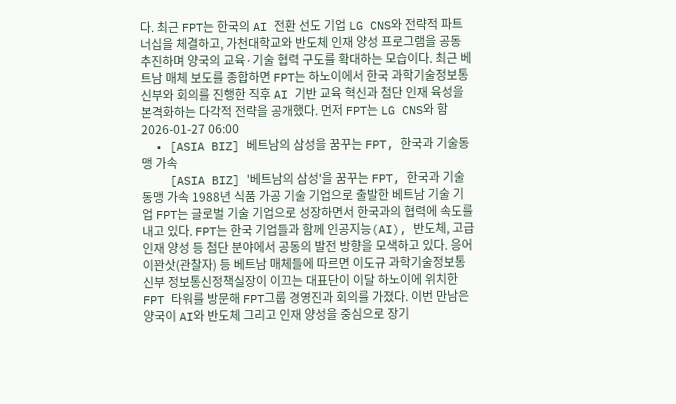다. 최근 FPT는 한국의 AI 전환 선도 기업 LG CNS와 전략적 파트너십을 체결하고, 가천대학교와 반도체 인재 양성 프로그램을 공동 추진하며 양국의 교육·기술 협력 구도를 확대하는 모습이다. 최근 베트남 매체 보도를 종합하면 FPT는 하노이에서 한국 과학기술정보통신부와 회의를 진행한 직후 AI 기반 교육 혁신과 첨단 인재 육성을 본격화하는 다각적 전략을 공개했다. 먼저 FPT는 LG CNS와 함 2026-01-27 06:00
  • [ASIA BIZ] 베트남의 삼성을 꿈꾸는 FPT, 한국과 기술동맹 가속
    [ASIA BIZ] '베트남의 삼성'을 꿈꾸는 FPT, 한국과 기술동맹 가속 1988년 식품 가공 기술 기업으로 출발한 베트남 기술 기업 FPT는 글로벌 기술 기업으로 성장하면서 한국과의 협력에 속도를 내고 있다. FPT는 한국 기업들과 함께 인공지능(AI), 반도체, 고급 인재 양성 등 첨단 분야에서 공동의 발전 방향을 모색하고 있다. 응어이꽌삿(관찰자) 등 베트남 매체들에 따르면 이도규 과학기술정보통신부 정보통신정책실장이 이끄는 대표단이 이달 하노이에 위치한 FPT 타워를 방문해 FPT그룹 경영진과 회의를 가졌다. 이번 만남은 양국이 AI와 반도체 그리고 인재 양성을 중심으로 장기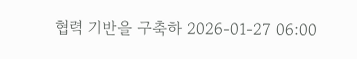협력 기반을 구축하 2026-01-27 06:00